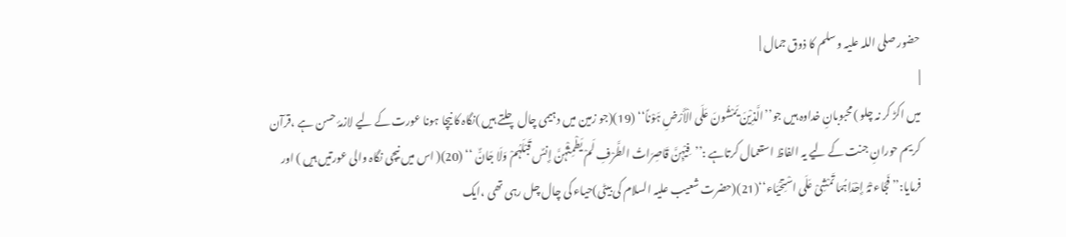حضور صلی اللہ علیہ و سلم کا ذوق جمال |
|
میں اکڑ کر نہ چلو )محبوبانِ خداوہ ہیں جو’’الَّذِیْنَ یَمْشُونَ عَلَی الْأَرْضِ ہَوْناً‘‘ (19)(جو زمین میں دہیمی چال چلتے ہیں )نگاہ کا نیچا ہونا عورت کے لیے لازمۂ حسن ہے ،قرآن کریم حورانِ جنت کے لیے یہ الفاظ استعمال کرتاہے :’’فِیْہِنَّ قَاصِرَاتُ الطَّرْفِ لَمْ یَطْمِثْہُنَّ إِنسٌ قَبْلَہُمْ وَلَا جَانٌّ ‘‘ (20)( اس میں نیچی نگاہ والی عورتیں ہیں ) اور فرمایا:’’فَجَاء تْہُ إِحْدَاہُمَا تَمْشِیْ عَلَی اسْتِحْیَاء‘‘(21)(حضرت شعیب علیہ السلام کی بیٹی)حیاء کی چال چل رہی تھی ،ایک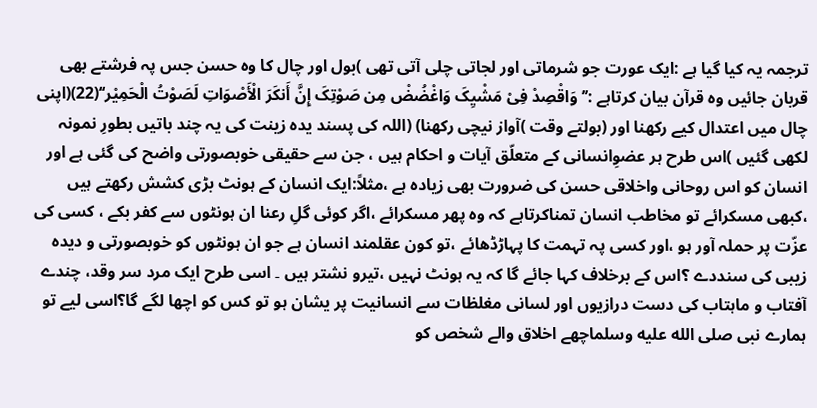ترجمہ یہ کیا گیا ہے :ایک عورت جو شرماتی اور لجاتی چلی آتی تھی )بول اور چال کا وہ حسن جس پہ فرشتے بھی قربان جائیں وہ قرآن بیان کرتاہے :’’وَاقْصِدْ فِیْ مَشْیِکَ وَاغْضُضْ مِن صَوْتِکَ إِنَّ أَنکَرَ الْأَصْوَاتِ لَصَوْتُ الْحَمِیْر‘‘(22)(اپنی چال میں اعتدال کیے رکھنا اور (بولتے وقت )آواز نیچی رکھنا) (اللہ کی پسند یدہ زینت کی یہ چند باتیں بطورِ نمونہ لکھی گئیں )اس طرح ہر عضوِانسانی کے متعلّق آیات و احکام ہیں ، جن سے حقیقی خوبصورتی واضح کی گئی ہے اور انسان کو اس روحانی واخلاقی حسن کی ضرورت بھی زیادہ ہے ،مثلاً:ایک انسان کے ہونٹ بڑی کشش رکھتے ہیں ،کبھی مسکرائے تو مخاطب انسان تمناکرتاہے کہ وہ پھر مسکرائے ،اگر کوئی گلِ رعنا ان ہونٹوں سے کفر بکے ، کسی کی عزّت پر حملہ آور ہو ،اور کسی پہ تہمت کا پہاڑڈھائے ،تو کون عقلمند انسان ہے جو ان ہونٹوں کو خوبصورتی و دیدہ زیبی کی سنددے ؟اس کے برخلاف کہا جائے گا کہ یہ ہونٹ نہیں ،تیرو نشتر ہیں ۔ اسی طرح ایک مرد سر وقد، چندے آفتاب و ماہتاب کی دست درازیوں اور لسانی مغلظات سے انسانیت پر یشان ہو تو کس کو اچھا لگے گا؟اسی لیے تو ہمارے نبی صلى الله عليه وسلماچھے اخلاق والے شخص کو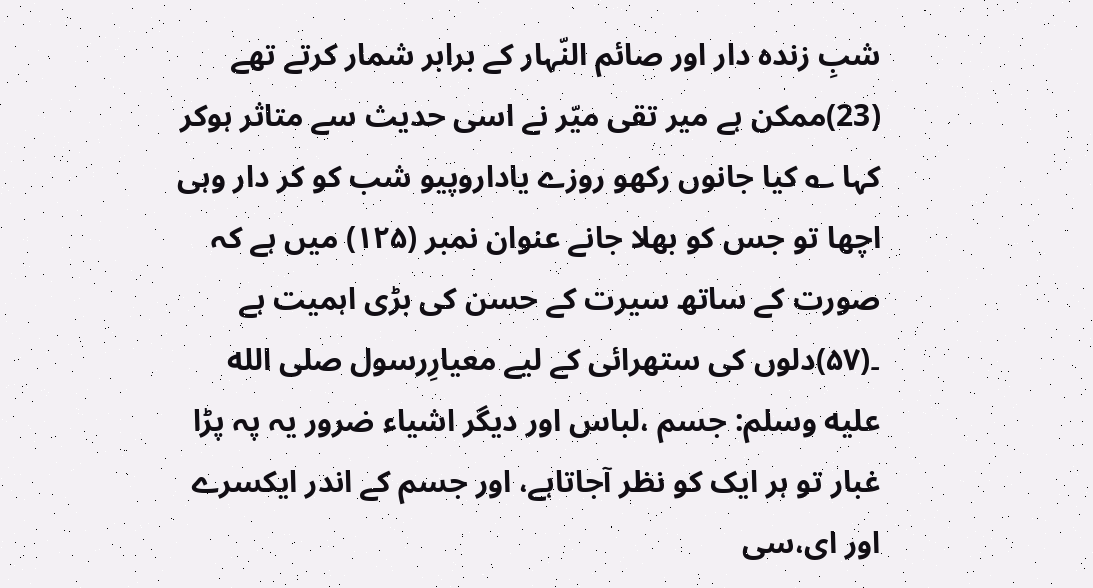شبِ زندہ دار اور صائم النّہار کے برابر شمار کرتے تھے (23)ممکن ہے میر تقی میّر نے اسی حدیث سے متاثر ہوکر کہا ؎ کیا جانوں رکھو روزے یاداروپیو شب کو کر دار وہی اچھا تو جس کو بھلا جانے عنوان نمبر (۱۲۵) میں ہے کہ صورت کے ساتھ سیرت کے حسن کی بڑی اہمیت ہے ۔(۵۷)دلوں کی ستھرائی کے لیے معیارِرسول صلى الله عليه وسلم: جسم ،لباس اور دیگر اشیاء ضرور یہ پہ پڑا غبار تو ہر ایک کو نظر آجاتاہے، اور جسم کے اندر ایکسرے اور ای،سی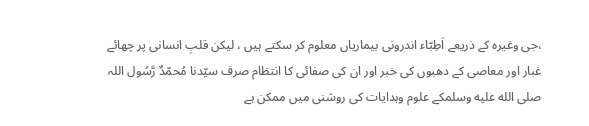،جی وغیرہ کے ذریعے اَطِبّاء اندرونی بیماریاں معلوم کر سکتے ہیں ، لیکن قلبِ انسانی پر چھائے غبار اور معاصی کے دھبوں کی خبر اور ان کی صفائی کا انتظام صرف سیّدنا مُحمّدٌ رَّسُول اللہ صلى الله عليه وسلمکے علوم وہدایات کی روشنی میں ممکن ہے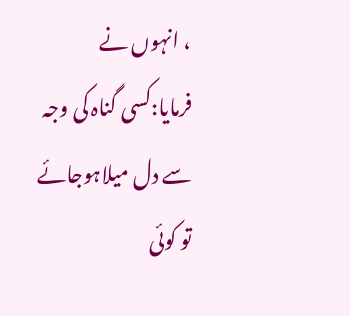، انہوں نے فرمایا:کسی گناہ کی وجہ سے دل میلاہوجائے تو کوئی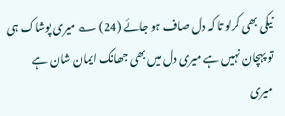نیکی بھی کرلو تا کہ دل صاف ہو جائے (24) ؎ میری پوشاک ہی تو پہچان نہیں ہے میری دل میں بھی جھانک ایمان شان ہے میری